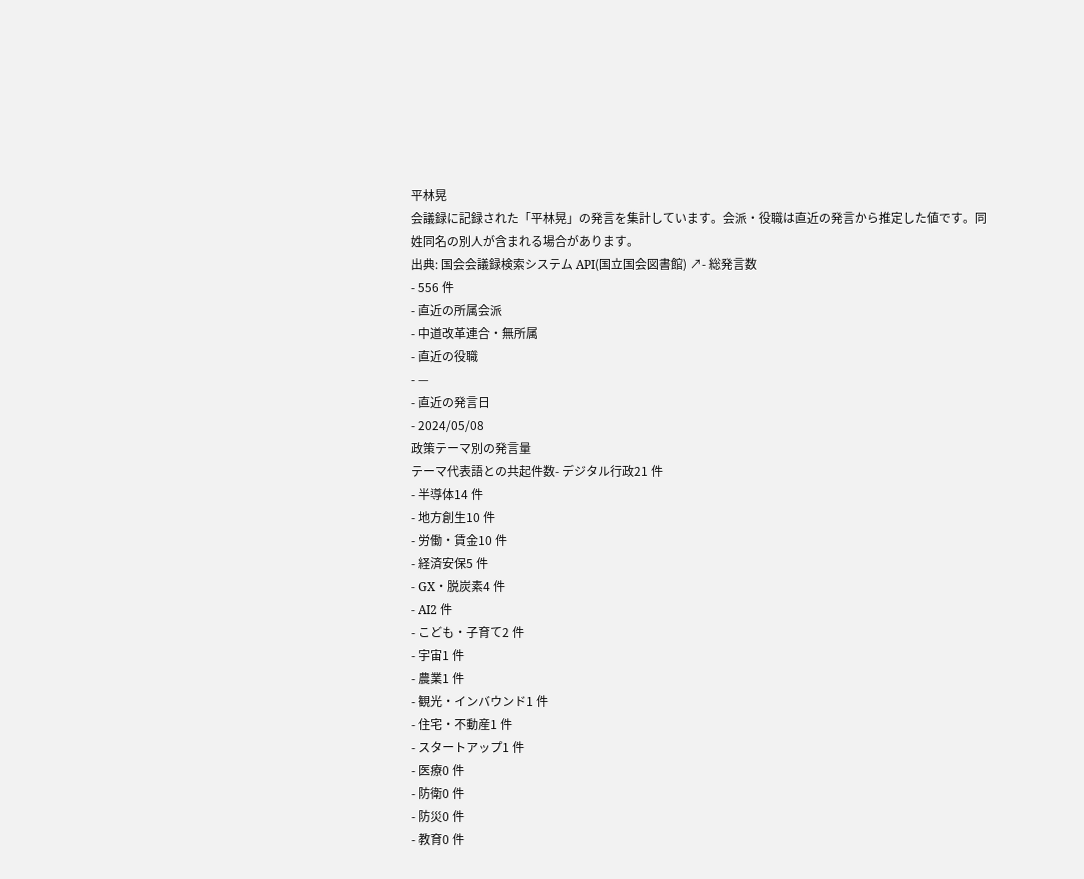平林晃
会議録に記録された「平林晃」の発言を集計しています。会派・役職は直近の発言から推定した値です。同姓同名の別人が含まれる場合があります。
出典: 国会会議録検索システム API(国立国会図書館) ↗- 総発言数
- 556 件
- 直近の所属会派
- 中道改革連合・無所属
- 直近の役職
- —
- 直近の発言日
- 2024/05/08
政策テーマ別の発言量
テーマ代表語との共起件数- デジタル行政21 件
- 半導体14 件
- 地方創生10 件
- 労働・賃金10 件
- 経済安保5 件
- GX・脱炭素4 件
- AI2 件
- こども・子育て2 件
- 宇宙1 件
- 農業1 件
- 観光・インバウンド1 件
- 住宅・不動産1 件
- スタートアップ1 件
- 医療0 件
- 防衛0 件
- 防災0 件
- 教育0 件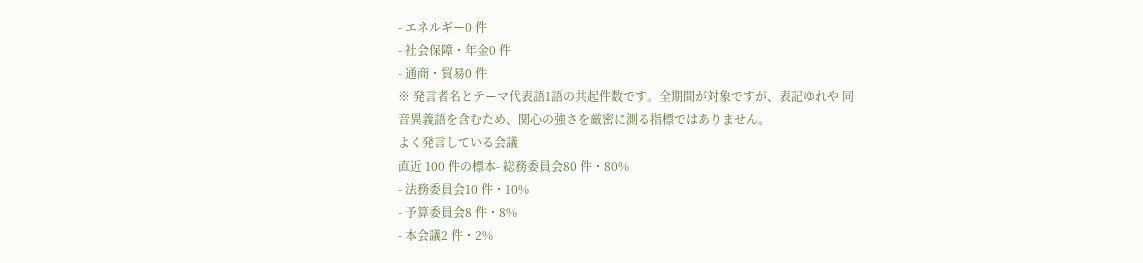- エネルギー0 件
- 社会保障・年金0 件
- 通商・貿易0 件
※ 発言者名とテーマ代表語1語の共起件数です。全期間が対象ですが、表記ゆれや 同音異義語を含むため、関心の強さを厳密に測る指標ではありません。
よく発言している会議
直近 100 件の標本- 総務委員会80 件・80%
- 法務委員会10 件・10%
- 予算委員会8 件・8%
- 本会議2 件・2%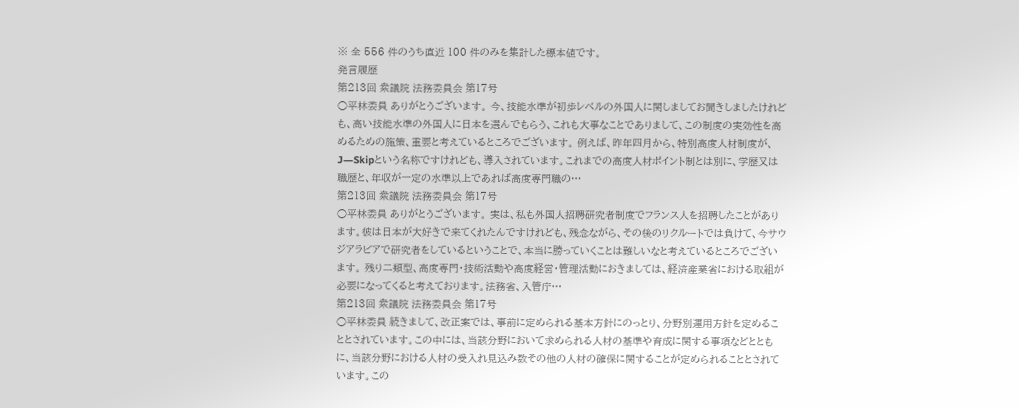※ 全 556 件のうち直近 100 件のみを集計した標本値です。
発言履歴
第213回 衆議院 法務委員会 第17号
○平林委員 ありがとうございます。 今、技能水準が初歩レベルの外国人に関しましてお聞きしましたけれども、高い技能水準の外国人に日本を選んでもらう、これも大事なことでありまして、この制度の実効性を高めるための施策、重要と考えているところでございます。 例えば、昨年四月から、特別高度人材制度が、J―Skipという名称ですけれども、導入されています。これまでの高度人材ポイント制とは別に、学歴又は職歴と、年収が一定の水準以上であれば高度専門職の…
第213回 衆議院 法務委員会 第17号
○平林委員 ありがとうございます。 実は、私も外国人招聘研究者制度でフランス人を招聘したことがあります。彼は日本が大好きで来てくれたんですけれども、残念ながら、その後のリクルートでは負けて、今サウジアラビアで研究者をしているということで、本当に勝っていくことは難しいなと考えているところでございます。 残り二類型、高度専門・技術活動や高度経営・管理活動におきましては、経済産業省における取組が必要になってくると考えております。法務省、入管庁…
第213回 衆議院 法務委員会 第17号
○平林委員 続きまして、改正案では、事前に定められる基本方針にのっとり、分野別運用方針を定めることとされています。この中には、当該分野において求められる人材の基準や育成に関する事項などとともに、当該分野における人材の受入れ見込み数その他の人材の確保に関することが定められることとされています。この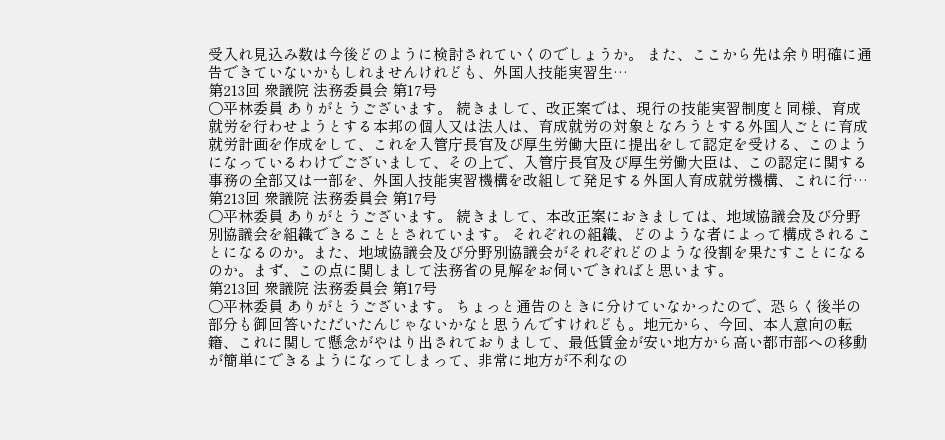受入れ見込み数は今後どのように検討されていくのでしょうか。 また、ここから先は余り明確に通告できていないかもしれませんけれども、外国人技能実習生…
第213回 衆議院 法務委員会 第17号
○平林委員 ありがとうございます。 続きまして、改正案では、現行の技能実習制度と同様、育成就労を行わせようとする本邦の個人又は法人は、育成就労の対象となろうとする外国人ごとに育成就労計画を作成をして、これを入管庁長官及び厚生労働大臣に提出をして認定を受ける、このようになっているわけでございまして、その上で、入管庁長官及び厚生労働大臣は、この認定に関する事務の全部又は一部を、外国人技能実習機構を改組して発足する外国人育成就労機構、これに行…
第213回 衆議院 法務委員会 第17号
○平林委員 ありがとうございます。 続きまして、本改正案におきましては、地域協議会及び分野別協議会を組織できることとされています。 それぞれの組織、どのような者によって構成されることになるのか。また、地域協議会及び分野別協議会がそれぞれどのような役割を果たすことになるのか。まず、この点に関しまして法務省の見解をお伺いできればと思います。
第213回 衆議院 法務委員会 第17号
○平林委員 ありがとうございます。 ちょっと通告のときに分けていなかったので、恐らく後半の部分も御回答いただいたんじゃないかなと思うんですけれども。地元から、今回、本人意向の転籍、これに関して懸念がやはり出されておりまして、最低賃金が安い地方から高い都市部への移動が簡単にできるようになってしまって、非常に地方が不利なの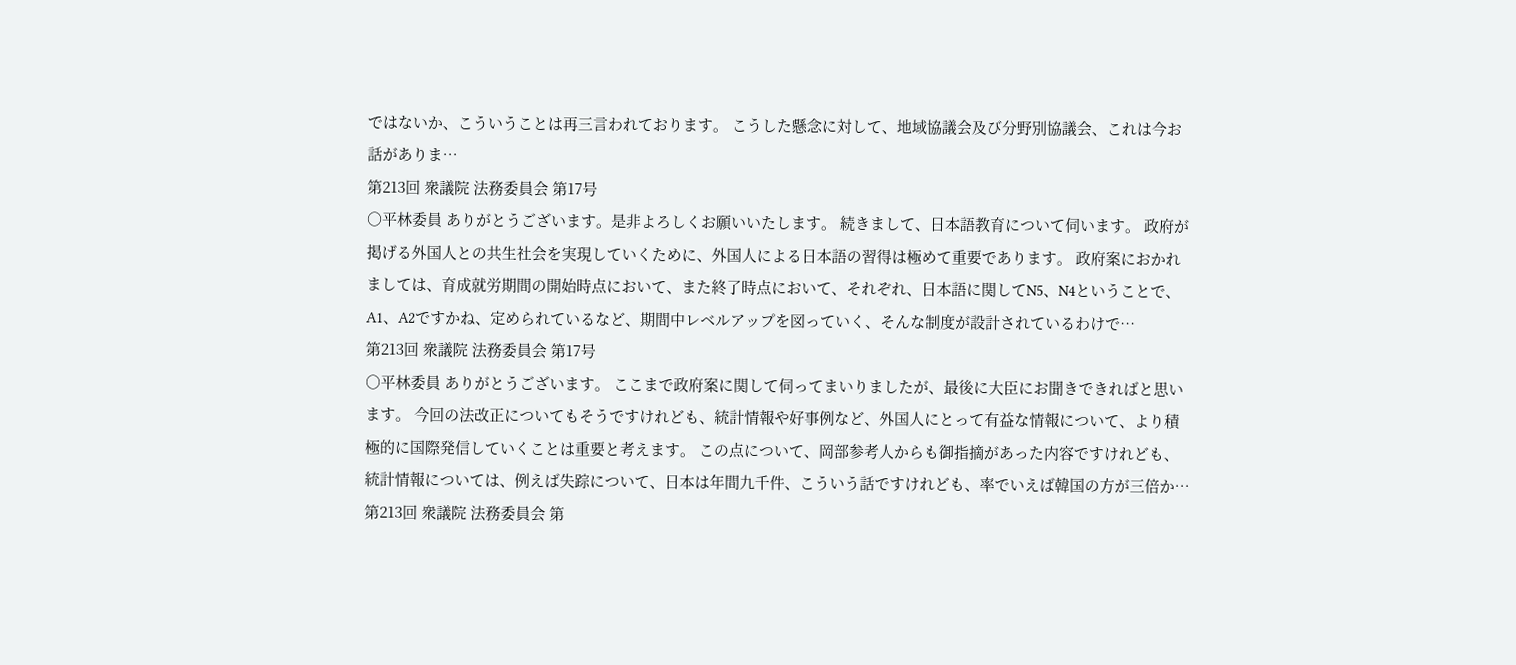ではないか、こういうことは再三言われております。 こうした懸念に対して、地域協議会及び分野別協議会、これは今お話がありま…
第213回 衆議院 法務委員会 第17号
○平林委員 ありがとうございます。是非よろしくお願いいたします。 続きまして、日本語教育について伺います。 政府が掲げる外国人との共生社会を実現していくために、外国人による日本語の習得は極めて重要であります。 政府案におかれましては、育成就労期間の開始時点において、また終了時点において、それぞれ、日本語に関してN5、N4ということで、A1、A2ですかね、定められているなど、期間中レベルアップを図っていく、そんな制度が設計されているわけで…
第213回 衆議院 法務委員会 第17号
○平林委員 ありがとうございます。 ここまで政府案に関して伺ってまいりましたが、最後に大臣にお聞きできればと思います。 今回の法改正についてもそうですけれども、統計情報や好事例など、外国人にとって有益な情報について、より積極的に国際発信していくことは重要と考えます。 この点について、岡部参考人からも御指摘があった内容ですけれども、統計情報については、例えば失踪について、日本は年間九千件、こういう話ですけれども、率でいえば韓国の方が三倍か…
第213回 衆議院 法務委員会 第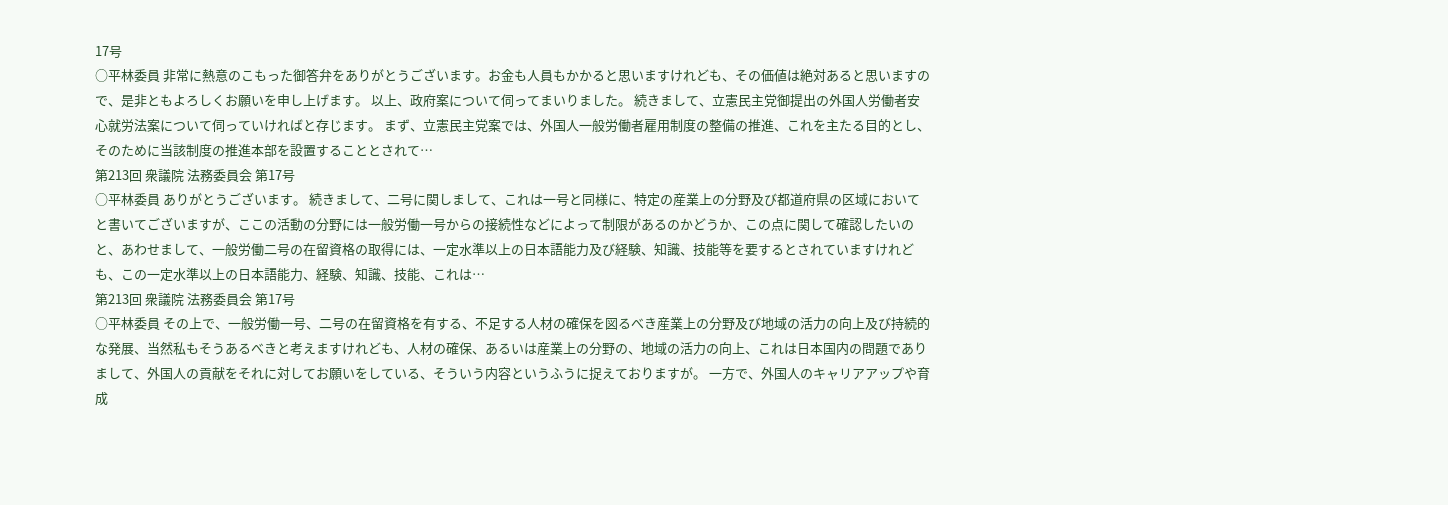17号
○平林委員 非常に熱意のこもった御答弁をありがとうございます。お金も人員もかかると思いますけれども、その価値は絶対あると思いますので、是非ともよろしくお願いを申し上げます。 以上、政府案について伺ってまいりました。 続きまして、立憲民主党御提出の外国人労働者安心就労法案について伺っていければと存じます。 まず、立憲民主党案では、外国人一般労働者雇用制度の整備の推進、これを主たる目的とし、そのために当該制度の推進本部を設置することとされて…
第213回 衆議院 法務委員会 第17号
○平林委員 ありがとうございます。 続きまして、二号に関しまして、これは一号と同様に、特定の産業上の分野及び都道府県の区域においてと書いてございますが、ここの活動の分野には一般労働一号からの接続性などによって制限があるのかどうか、この点に関して確認したいのと、あわせまして、一般労働二号の在留資格の取得には、一定水準以上の日本語能力及び経験、知識、技能等を要するとされていますけれども、この一定水準以上の日本語能力、経験、知識、技能、これは…
第213回 衆議院 法務委員会 第17号
○平林委員 その上で、一般労働一号、二号の在留資格を有する、不足する人材の確保を図るべき産業上の分野及び地域の活力の向上及び持続的な発展、当然私もそうあるべきと考えますけれども、人材の確保、あるいは産業上の分野の、地域の活力の向上、これは日本国内の問題でありまして、外国人の貢献をそれに対してお願いをしている、そういう内容というふうに捉えておりますが。 一方で、外国人のキャリアアップや育成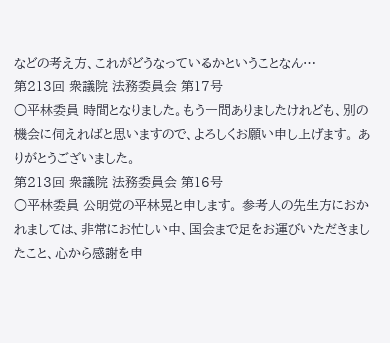などの考え方、これがどうなっているかということなん…
第213回 衆議院 法務委員会 第17号
○平林委員 時間となりました。もう一問ありましたけれども、別の機会に伺えればと思いますので、よろしくお願い申し上げます。 ありがとうございました。
第213回 衆議院 法務委員会 第16号
○平林委員 公明党の平林晃と申します。 参考人の先生方におかれましては、非常にお忙しい中、国会まで足をお運びいただきましたこと、心から感謝を申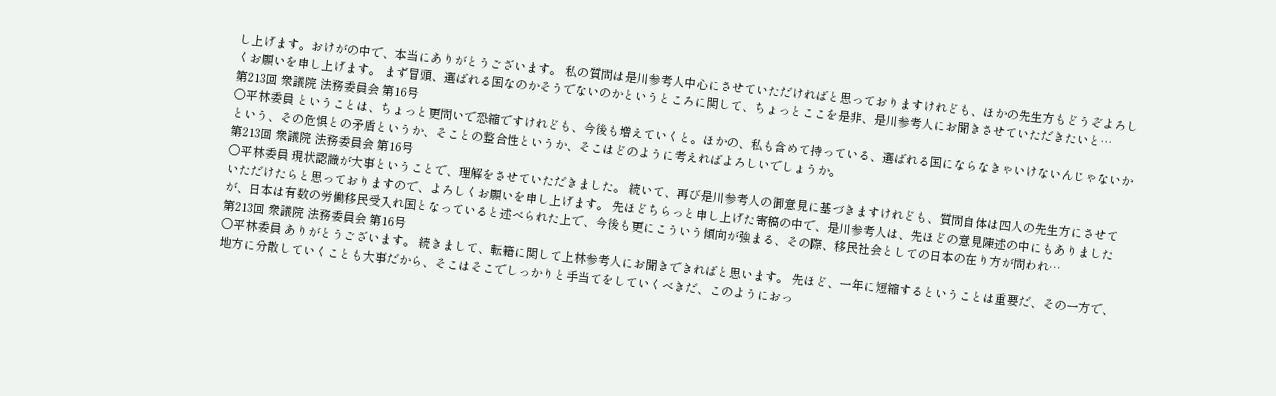し上げます。おけがの中で、本当にありがとうございます。 私の質問は是川参考人中心にさせていただければと思っておりますけれども、ほかの先生方もどうぞよろしくお願いを申し上げます。 まず冒頭、選ばれる国なのかそうでないのかというところに関して、ちょっとここを是非、是川参考人にお聞きさせていただきたいと…
第213回 衆議院 法務委員会 第16号
○平林委員 ということは、ちょっと更問いで恐縮ですけれども、今後も増えていくと。ほかの、私も含めて持っている、選ばれる国にならなきゃいけないんじゃないかという、その危惧との矛盾というか、そことの整合性というか、そこはどのように考えればよろしいでしょうか。
第213回 衆議院 法務委員会 第16号
○平林委員 現状認識が大事ということで、理解をさせていただきました。 続いて、再び是川参考人の御意見に基づきますけれども、質問自体は四人の先生方にさせていただけたらと思っておりますので、よろしくお願いを申し上げます。 先ほどちらっと申し上げた寄稿の中で、是川参考人は、先ほどの意見陳述の中にもありましたが、日本は有数の労働移民受入れ国となっていると述べられた上で、今後も更にこういう傾向が強まる、その際、移民社会としての日本の在り方が問われ…
第213回 衆議院 法務委員会 第16号
○平林委員 ありがとうございます。 続きまして、転籍に関して上林参考人にお聞きできればと思います。 先ほど、一年に短縮するということは重要だ、その一方で、地方に分散していくことも大事だから、そこはそこでしっかりと手当てをしていくべきだ、このようにおっ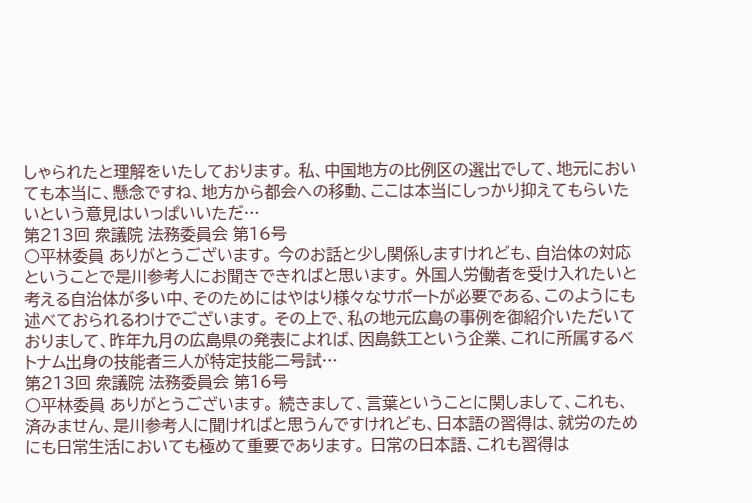しゃられたと理解をいたしております。 私、中国地方の比例区の選出でして、地元においても本当に、懸念ですね、地方から都会への移動、ここは本当にしっかり抑えてもらいたいという意見はいっぱいいただ…
第213回 衆議院 法務委員会 第16号
○平林委員 ありがとうございます。 今のお話と少し関係しますけれども、自治体の対応ということで是川参考人にお聞きできればと思います。 外国人労働者を受け入れたいと考える自治体が多い中、そのためにはやはり様々なサポートが必要である、このようにも述べておられるわけでございます。 その上で、私の地元広島の事例を御紹介いただいておりまして、昨年九月の広島県の発表によれば、因島鉄工という企業、これに所属するベトナム出身の技能者三人が特定技能二号試…
第213回 衆議院 法務委員会 第16号
○平林委員 ありがとうございます。 続きまして、言葉ということに関しまして、これも、済みません、是川参考人に聞ければと思うんですけれども、日本語の習得は、就労のためにも日常生活においても極めて重要であります。 日常の日本語、これも習得は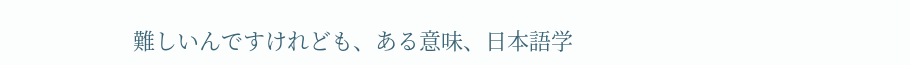難しいんですけれども、ある意味、日本語学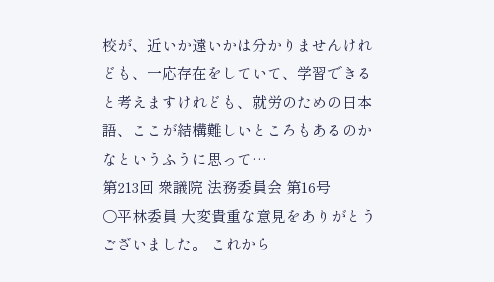校が、近いか遠いかは分かりませんけれども、一応存在をしていて、学習できると考えますけれども、就労のための日本語、ここが結構難しいところもあるのかなというふうに思って…
第213回 衆議院 法務委員会 第16号
○平林委員 大変貴重な意見をありがとうございました。 これから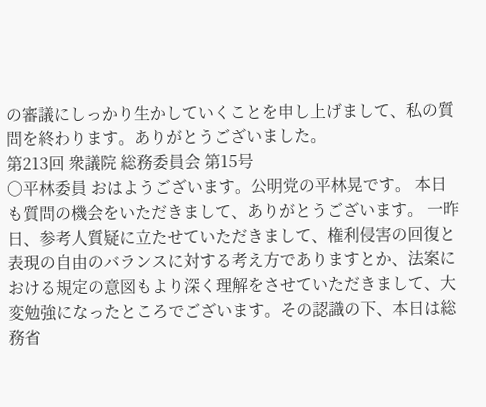の審議にしっかり生かしていくことを申し上げまして、私の質問を終わります。ありがとうございました。
第213回 衆議院 総務委員会 第15号
○平林委員 おはようございます。公明党の平林晃です。 本日も質問の機会をいただきまして、ありがとうございます。 一昨日、参考人質疑に立たせていただきまして、権利侵害の回復と表現の自由のバランスに対する考え方でありますとか、法案における規定の意図もより深く理解をさせていただきまして、大変勉強になったところでございます。その認識の下、本日は総務省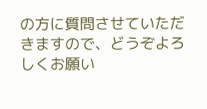の方に質問させていただきますので、どうぞよろしくお願い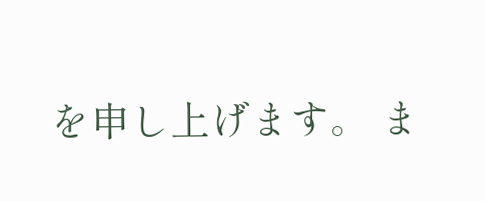を申し上げます。 ま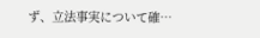ず、立法事実について確…